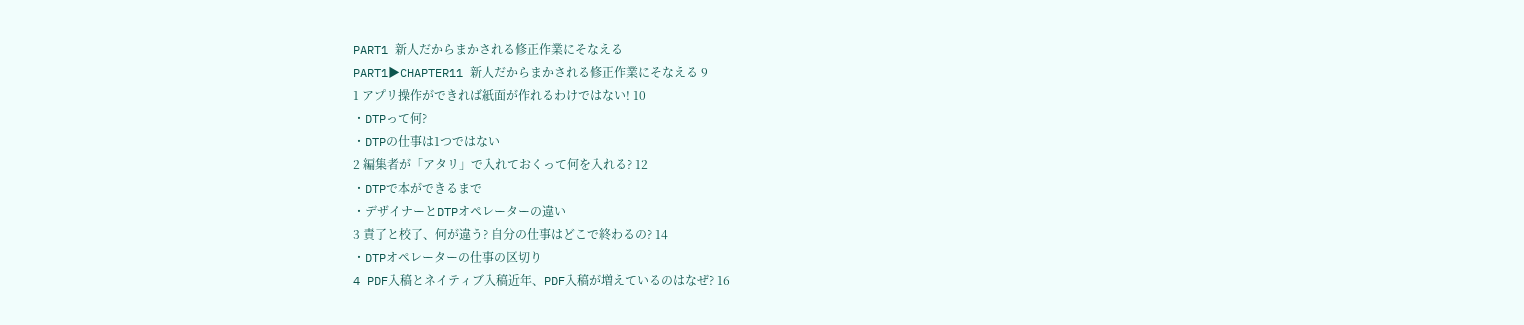PART1 新人だからまかされる修正作業にそなえる
PART1▶CHAPTER11 新人だからまかされる修正作業にそなえる 9
1 アプリ操作ができれば紙面が作れるわけではない! 10
・DTPって何?
・DTPの仕事は1つではない
2 編集者が「アタリ」で入れておくって何を入れる? 12
・DTPで本ができるまで
・デザイナーとDTPオペレーターの違い
3 責了と校了、何が違う? 自分の仕事はどこで終わるの? 14
・DTPオペレーターの仕事の区切り
4 PDF入稿とネイティブ入稿近年、PDF入稿が増えているのはなぜ? 16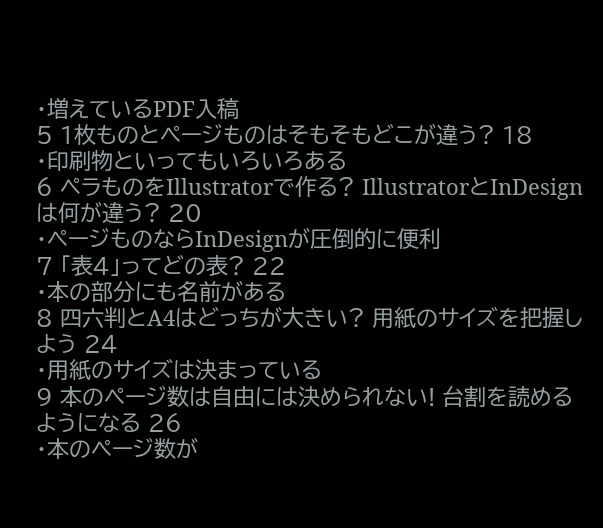・増えているPDF入稿
5 1枚ものとページものはそもそもどこが違う? 18
・印刷物といってもいろいろある
6 ペラものをIllustratorで作る? IllustratorとInDesignは何が違う? 20
・ページものならInDesignが圧倒的に便利
7 「表4」ってどの表? 22
・本の部分にも名前がある
8 四六判とA4はどっちが大きい? 用紙のサイズを把握しよう 24
・用紙のサイズは決まっている
9 本のページ数は自由には決められない! 台割を読めるようになる 26
・本のページ数が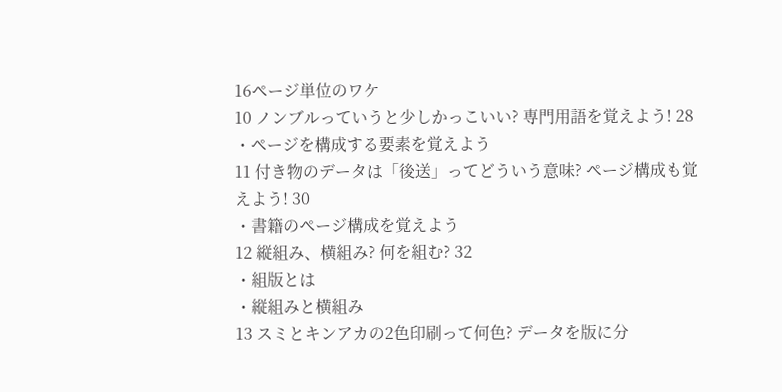16ページ単位のワケ
10 ノンブルっていうと少しかっこいい? 専門用語を覚えよう! 28
・ページを構成する要素を覚えよう
11 付き物のデータは「後送」ってどういう意味? ページ構成も覚えよう! 30
・書籍のページ構成を覚えよう
12 縦組み、横組み? 何を組む? 32
・組版とは
・縦組みと横組み
13 スミとキンアカの2色印刷って何色? データを版に分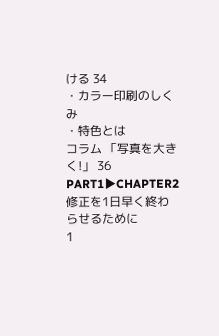ける 34
・カラー印刷のしくみ
・特色とは
コラム 「写真を大きく!」 36
PART1▶CHAPTER2 修正を1日早く終わらせるために
1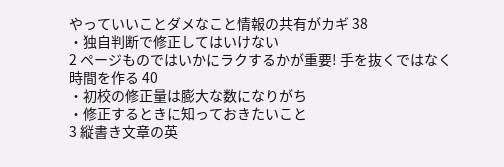やっていいことダメなこと情報の共有がカギ 38
・独自判断で修正してはいけない
2 ページものではいかにラクするかが重要! 手を抜くではなく時間を作る 40
・初校の修正量は膨大な数になりがち
・修正するときに知っておきたいこと
3 縦書き文章の英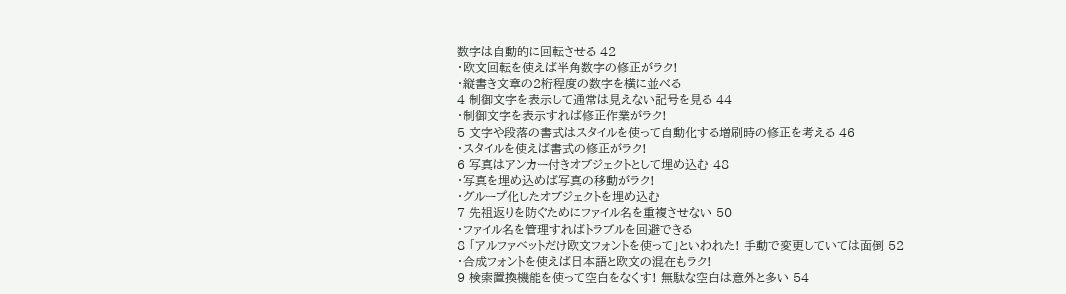数字は自動的に回転させる 42
・欧文回転を使えば半角数字の修正がラク!
・縦書き文章の2桁程度の数字を横に並べる
4 制御文字を表示して通常は見えない記号を見る 44
・制御文字を表示すれば修正作業がラク!
5 文字や段落の書式はスタイルを使って自動化する増刷時の修正を考える 46
・スタイルを使えば書式の修正がラク!
6 写真はアンカー付きオブジェクトとして埋め込む 48
・写真を埋め込めば写真の移動がラク!
・グループ化したオブジェクトを埋め込む
7 先祖返りを防ぐためにファイル名を重複させない 50
・ファイル名を管理すればトラブルを回避できる
8 「アルファベットだけ欧文フォントを使って」といわれた! 手動で変更していては面倒 52
・合成フォントを使えば日本語と欧文の混在もラク!
9 検索置換機能を使って空白をなくす! 無駄な空白は意外と多い 54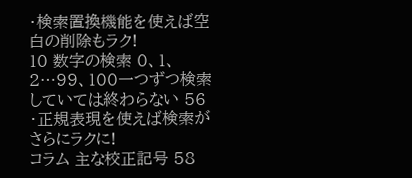・検索置換機能を使えば空白の削除もラク!
10 数字の検索 0、1、2…99、100一つずつ検索していては終わらない 56
・正規表現を使えば検索がさらにラクに!
コラム 主な校正記号 58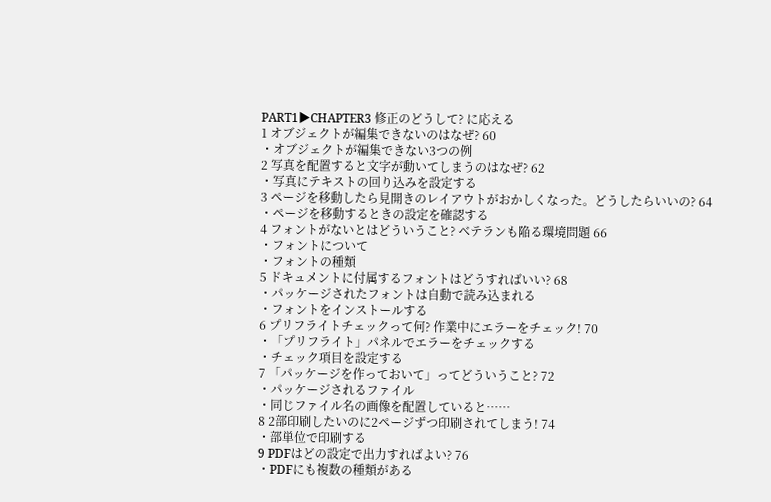PART1▶CHAPTER3 修正のどうして? に応える
1 オブジェクトが編集できないのはなぜ? 60
・オブジェクトが編集できない3つの例
2 写真を配置すると文字が動いてしまうのはなぜ? 62
・写真にテキストの回り込みを設定する
3 ページを移動したら見開きのレイアウトがおかしくなった。どうしたらいいの? 64
・ページを移動するときの設定を確認する
4 フォントがないとはどういうこと? ベテランも陥る環境問題 66
・フォントについて
・フォントの種類
5 ドキュメントに付属するフォントはどうすればいい? 68
・パッケージされたフォントは自動で読み込まれる
・フォントをインストールする
6 プリフライトチェックって何? 作業中にエラーをチェック! 70
・「プリフライト」パネルでエラーをチェックする
・チェック項目を設定する
7 「パッケージを作っておいて」ってどういうこと? 72
・パッケージされるファイル
・同じファイル名の画像を配置していると……
8 2部印刷したいのに2ページずつ印刷されてしまう! 74
・部単位で印刷する
9 PDFはどの設定で出力すればよい? 76
・PDFにも複数の種類がある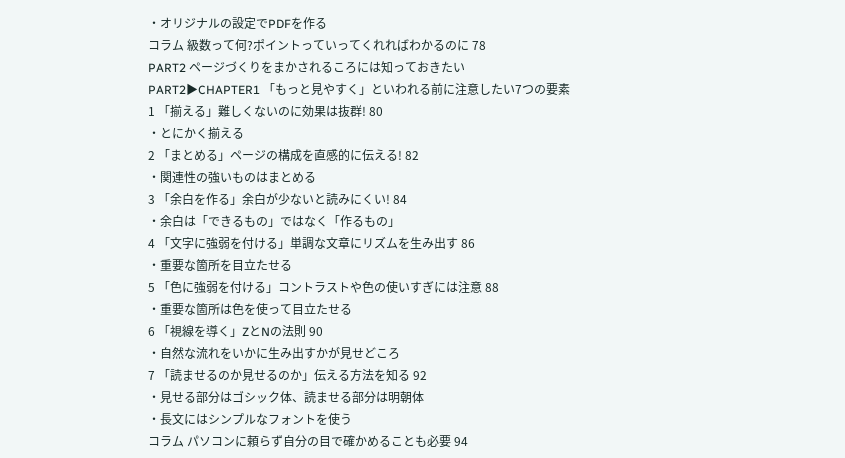・オリジナルの設定でPDFを作る
コラム 級数って何?ポイントっていってくれればわかるのに 78
PART2 ページづくりをまかされるころには知っておきたい
PART2▶CHAPTER1 「もっと見やすく」といわれる前に注意したい7つの要素
1 「揃える」難しくないのに効果は抜群! 80
・とにかく揃える
2 「まとめる」ページの構成を直感的に伝える! 82
・関連性の強いものはまとめる
3 「余白を作る」余白が少ないと読みにくい! 84
・余白は「できるもの」ではなく「作るもの」
4 「文字に強弱を付ける」単調な文章にリズムを生み出す 86
・重要な箇所を目立たせる
5 「色に強弱を付ける」コントラストや色の使いすぎには注意 88
・重要な箇所は色を使って目立たせる
6 「視線を導く」ZとNの法則 90
・自然な流れをいかに生み出すかが見せどころ
7 「読ませるのか見せるのか」伝える方法を知る 92
・見せる部分はゴシック体、読ませる部分は明朝体
・長文にはシンプルなフォントを使う
コラム パソコンに頼らず自分の目で確かめることも必要 94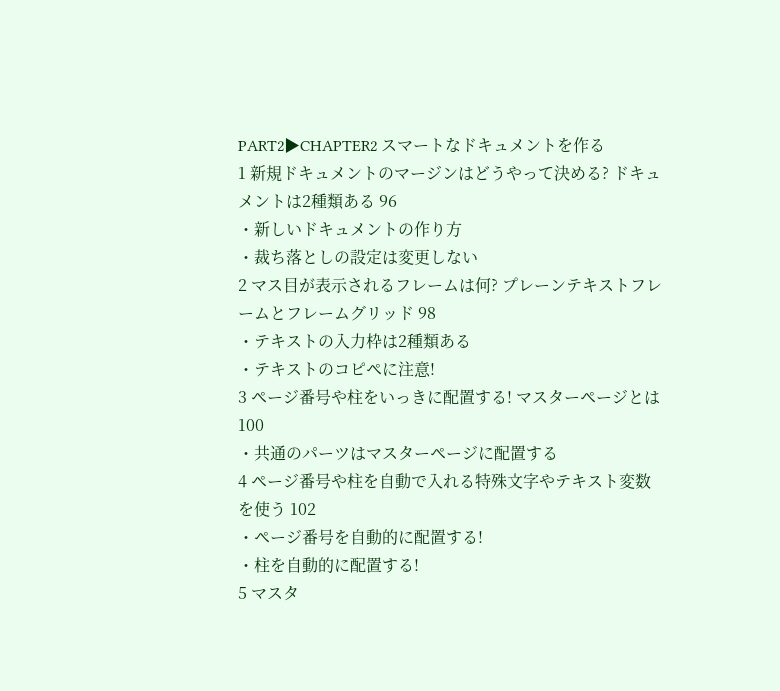PART2▶CHAPTER2 スマートなドキュメントを作る
1 新規ドキュメントのマージンはどうやって決める? ドキュメントは2種類ある 96
・新しいドキュメントの作り方
・裁ち落としの設定は変更しない
2 マス目が表示されるフレームは何? プレーンテキストフレームとフレームグリッド 98
・テキストの入力枠は2種類ある
・テキストのコピペに注意!
3 ページ番号や柱をいっきに配置する! マスターページとは 100
・共通のパーツはマスターページに配置する
4 ページ番号や柱を自動で入れる特殊文字やテキスト変数を使う 102
・ページ番号を自動的に配置する!
・柱を自動的に配置する!
5 マスタ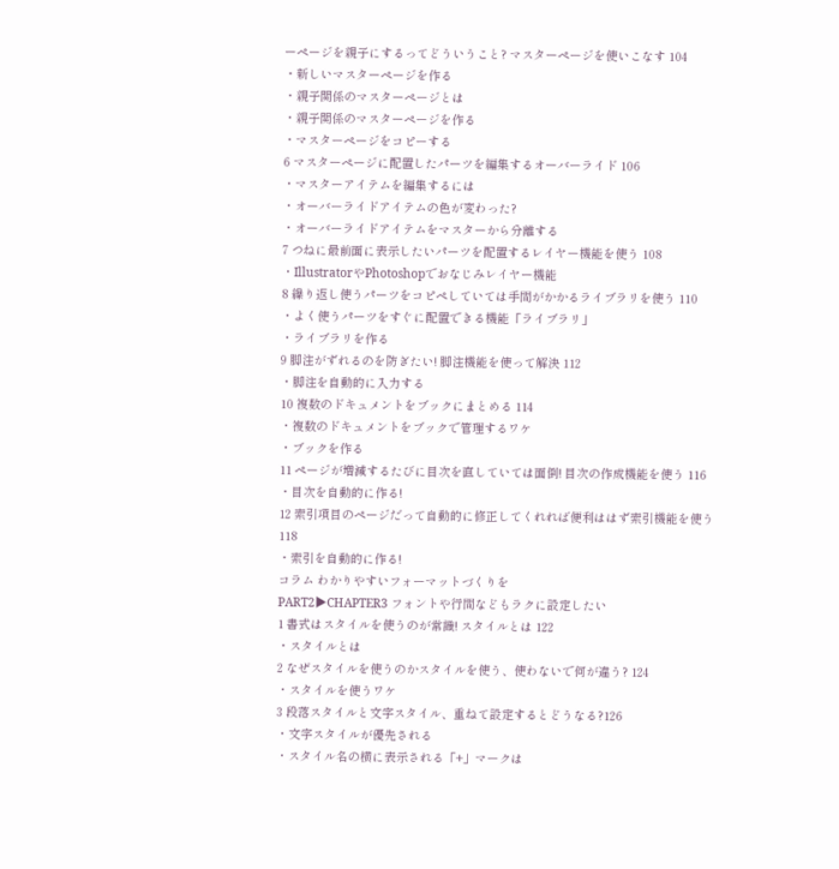ーページを親子にするってどういうこと? マスターページを使いこなす 104
・新しいマスターページを作る
・親子関係のマスターページとは
・親子関係のマスターページを作る
・マスターページをコピーする
6 マスターページに配置したパーツを編集するオーバーライド 106
・マスターアイテムを編集するには
・オーバーライドアイテムの色が変わった?
・オーバーライドアイテムをマスターから分離する
7 つねに最前面に表示したいパーツを配置するレイヤー機能を使う 108
・IllustratorやPhotoshopでおなじみレイヤー機能
8 繰り返し使うパーツをコピペしていては手間がかかるライブラリを使う 110
・よく使うパーツをすぐに配置できる機能「ライブラリ」
・ライブラリを作る
9 脚注がずれるのを防ぎたい! 脚注機能を使って解決 112
・脚注を自動的に入力する
10 複数のドキュメントをブックにまとめる 114
・複数のドキュメントをブックで管理するワケ
・ブックを作る
11 ページが増減するたびに目次を直していては面倒! 目次の作成機能を使う 116
・目次を自動的に作る!
12 索引項目のページだって自動的に修正してくれれば便利ははず索引機能を使う 118
・索引を自動的に作る!
コラム わかりやすいフォーマットづくりを
PART2▶CHAPTER3 フォントや行間などもラクに設定したい
1 書式はスタイルを使うのが常識! スタイルとは 122
・スタイルとは
2 なぜスタイルを使うのかスタイルを使う、使わないで何が違う? 124
・スタイルを使うワケ
3 段落スタイルと文字スタイル、重ねて設定するとどうなる?126
・文字スタイルが優先される
・スタイル名の横に表示される「+」マークは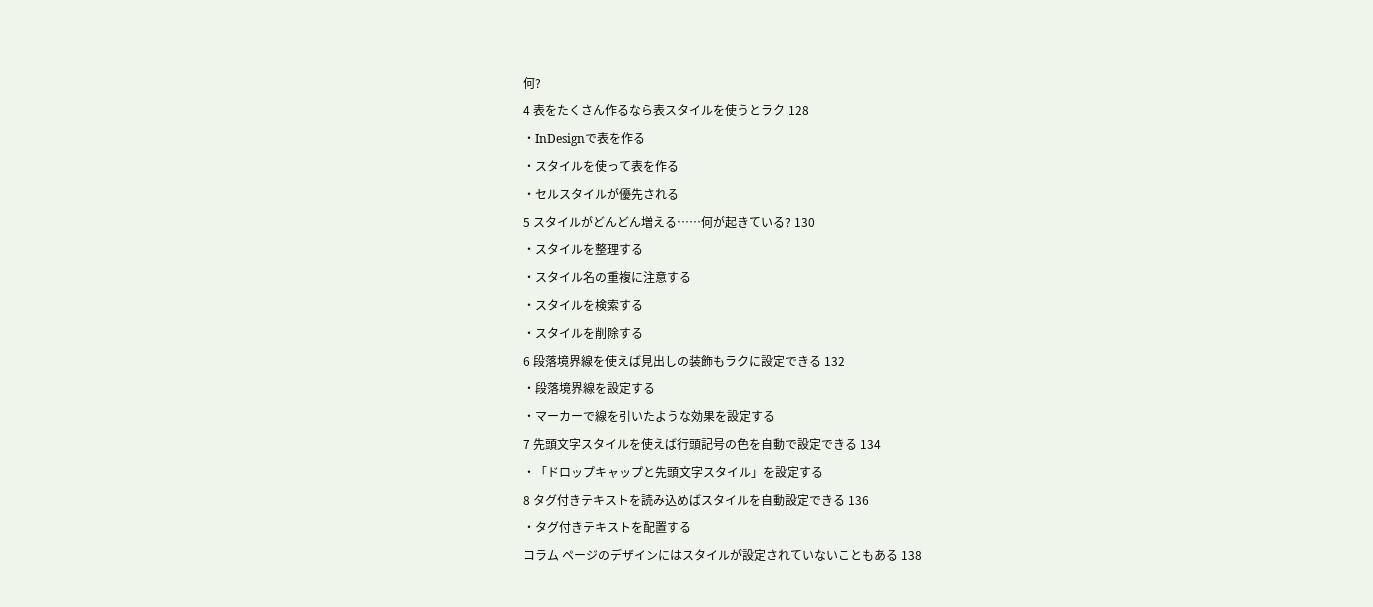何?
4 表をたくさん作るなら表スタイルを使うとラク 128
・InDesignで表を作る
・スタイルを使って表を作る
・セルスタイルが優先される
5 スタイルがどんどん増える……何が起きている? 130
・スタイルを整理する
・スタイル名の重複に注意する
・スタイルを検索する
・スタイルを削除する
6 段落境界線を使えば見出しの装飾もラクに設定できる 132
・段落境界線を設定する
・マーカーで線を引いたような効果を設定する
7 先頭文字スタイルを使えば行頭記号の色を自動で設定できる 134
・「ドロップキャップと先頭文字スタイル」を設定する
8 タグ付きテキストを読み込めばスタイルを自動設定できる 136
・タグ付きテキストを配置する
コラム ページのデザインにはスタイルが設定されていないこともある 138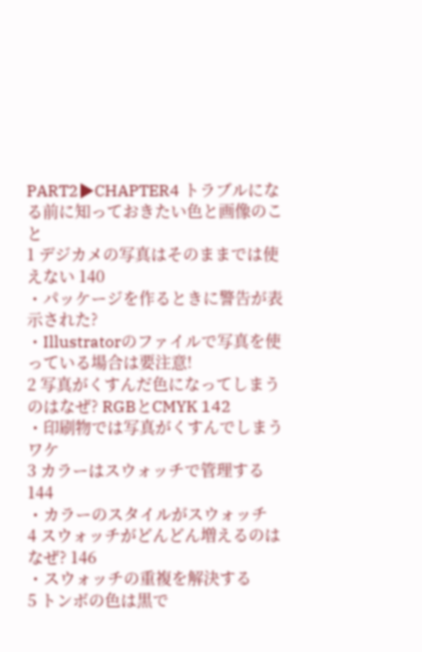PART2▶CHAPTER4 トラブルになる前に知っておきたい色と画像のこと
1 デジカメの写真はそのままでは使えない 140
・パッケージを作るときに警告が表示された?
・Illustratorのファイルで写真を使っている場合は要注意!
2 写真がくすんだ色になってしまうのはなぜ? RGBとCMYK 142
・印刷物では写真がくすんでしまうワケ
3 カラーはスウォッチで管理する 144
・カラーのスタイルがスウォッチ
4 スウォッチがどんどん増えるのはなぜ? 146
・スウォッチの重複を解決する
5 トンボの色は黒で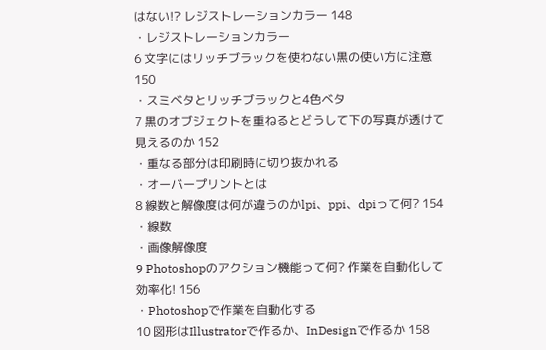はない!? レジストレーションカラー 148
・レジストレーションカラー
6 文字にはリッチブラックを使わない黒の使い方に注意 150
・スミベタとリッチブラックと4色ベタ
7 黒のオブジェクトを重ねるとどうして下の写真が透けて見えるのか 152
・重なる部分は印刷時に切り抜かれる
・オーバープリントとは
8 線数と解像度は何が違うのかlpi、ppi、dpiって何? 154
・線数
・画像解像度
9 Photoshopのアクション機能って何? 作業を自動化して効率化! 156
・Photoshopで作業を自動化する
10 図形はIllustratorで作るか、InDesignで作るか 158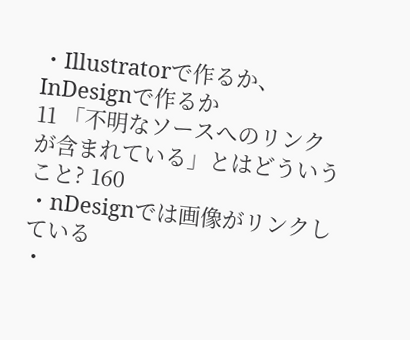・Illustratorで作るか、InDesignで作るか
11 「不明なソースへのリンクが含まれている」とはどういうこと? 160
・nDesignでは画像がリンクしている
・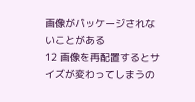画像がパッケージされないことがある
12 画像を再配置するとサイズが変わってしまうの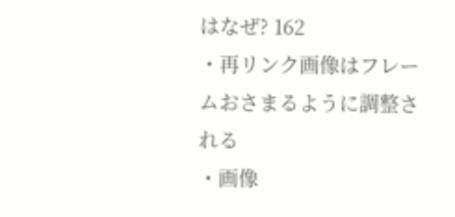はなぜ? 162
・再リンク画像はフレームおさまるように調整される
・画像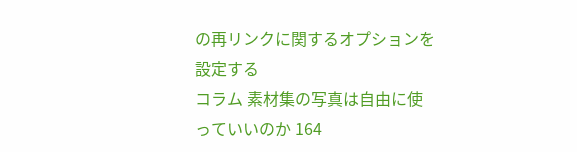の再リンクに関するオプションを設定する
コラム 素材集の写真は自由に使っていいのか 164